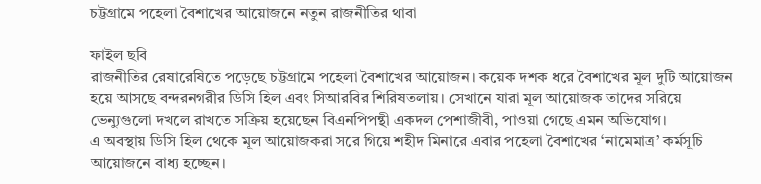চট্টগ্রামে পহেলা বৈশাখের আয়োজনে নতুন রাজনীতির থাবা

ফাইল ছবি
রাজনীতির রেষারেষিতে পড়েছে চট্টগ্রামে পহেলা বৈশাখের আয়োজন। কয়েক দশক ধরে বৈশাখের মূল দুটি আয়োজন হয়ে আসছে বন্দরনগরীর ডিসি হিল এবং সিআরবির শিরিষতলায়। সেখানে যারা মূল আয়োজক তাদের সরিয়ে ভেন্যুগুলো দখলে রাখতে সক্রিয় হয়েছেন বিএনপিপন্থী একদল পেশাজীবী, পাওয়া গেছে এমন অভিযোগ।
এ অবস্থায় ডিসি হিল থেকে মূল আয়োজকরা সরে গিয়ে শহীদ মিনারে এবার পহেলা বৈশাখের ‘নামেমাত্র’ কর্মসূচি আয়োজনে বাধ্য হচ্ছেন।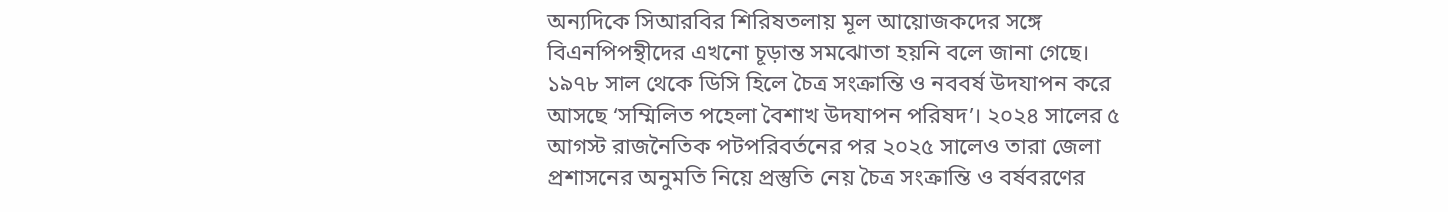অন্যদিকে সিআরবির শিরিষতলায় মূল আয়োজকদের সঙ্গে বিএনপিপন্থীদের এখনো চূড়ান্ত সমঝোতা হয়নি বলে জানা গেছে।
১৯৭৮ সাল থেকে ডিসি হিলে চৈত্র সংক্রান্তি ও নববর্ষ উদযাপন করে আসছে ‘সম্মিলিত পহেলা বৈশাখ উদযাপন পরিষদ’। ২০২৪ সালের ৫ আগস্ট রাজনৈতিক পটপরিবর্তনের পর ২০২৫ সালেও তারা জেলা প্রশাসনের অনুমতি নিয়ে প্রস্তুতি নেয় চৈত্র সংক্রান্তি ও বর্ষবরণের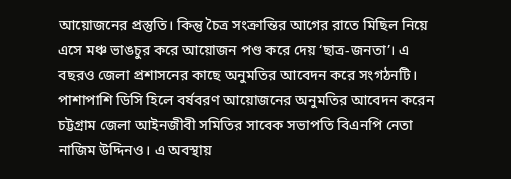আয়োজনের প্রস্তুতি। কিন্তু চৈত্র সংক্রান্তির আগের রাতে মিছিল নিয়ে এসে মঞ্চ ভাঙচুর করে আয়োজন পণ্ড করে দেয় ‘ছাত্র-জনতা’। এ বছরও জেলা প্রশাসনের কাছে অনুমতির আবেদন করে সংগঠনটি। পাশাপাশি ডিসি হিলে বর্ষবরণ আয়োজনের অনুমতির আবেদন করেন চট্টগ্রাম জেলা আইনজীবী সমিতির সাবেক সভাপতি বিএনপি নেতা নাজিম উদ্দিনও। এ অবস্থায়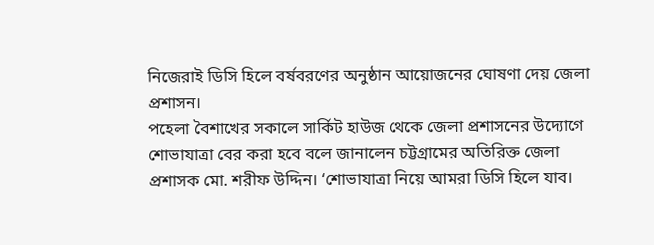নিজেরাই ডিসি হিলে বর্ষবরণের অনুষ্ঠান আয়োজনের ঘোষণা দেয় জেলা প্রশাসন।
পহেলা বৈশাখের সকালে সার্কিট হাউজ থেকে জেলা প্রশাসনের উদ্যোগে শোভাযাত্রা বের করা হবে বলে জানালেন চট্টগ্রামের অতিরিক্ত জেলা প্রশাসক মো. শরীফ উদ্দিন। ‘শোভাযাত্রা নিয়ে আমরা ডিসি হিলে যাব।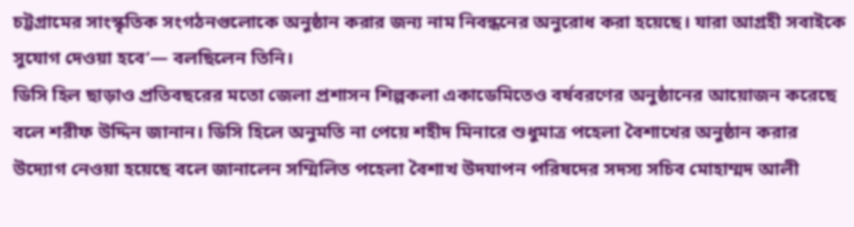চট্টগ্রামের সাংস্কৃতিক সংগঠনগুলোকে অনুষ্ঠান করার জন্য নাম নিবন্ধনের অনুরোধ করা হয়েছে। যারা আগ্রহী সবাইকে সুযোগ দেওয়া হবে’— বলছিলেন তিনি।
ডিসি হিল ছাড়াও প্রতিবছরের মতো জেলা প্রশাসন শিল্পকলা একাডেমিতেও বর্ষবরণের অনুষ্ঠানের আয়োজন করেছে বলে শরীফ উদ্দিন জানান। ডিসি হিলে অনুমতি না পেয়ে শহীদ মিনারে শুধুমাত্র পহেলা বৈশাখের অনুষ্ঠান করার উদ্যোগ নেওয়া হয়েছে বলে জানালেন সম্মিলিত পহেলা বৈশাখ উদযাপন পরিষদের সদস্য সচিব মোহাম্মদ আলী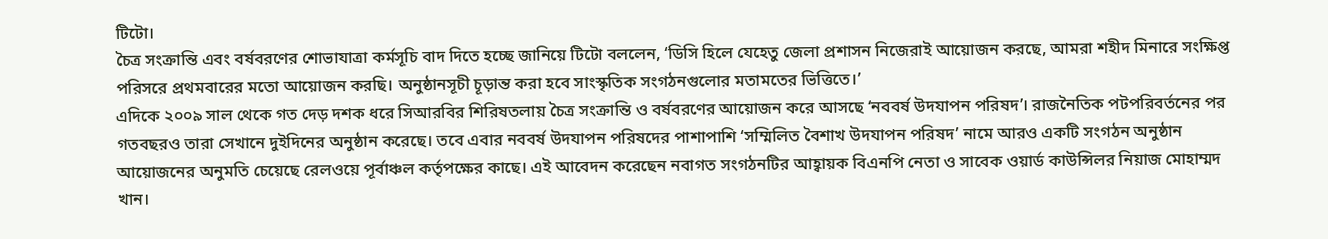টিটো।
চৈত্র সংক্রান্তি এবং বর্ষবরণের শোভাযাত্রা কর্মসূচি বাদ দিতে হচ্ছে জানিয়ে টিটো বললেন, ‘ডিসি হিলে যেহেতু জেলা প্রশাসন নিজেরাই আয়োজন করছে, আমরা শহীদ মিনারে সংক্ষিপ্ত পরিসরে প্রথমবারের মতো আয়োজন করছি। অনুষ্ঠানসূচী চূড়ান্ত করা হবে সাংস্কৃতিক সংগঠনগুলোর মতামতের ভিত্তিতে।’
এদিকে ২০০৯ সাল থেকে গত দেড় দশক ধরে সিআরবির শিরিষতলায় চৈত্র সংক্রান্তি ও বর্ষবরণের আয়োজন করে আসছে ‘নববর্ষ উদযাপন পরিষদ’। রাজনৈতিক পটপরিবর্তনের পর গতবছরও তারা সেখানে দুইদিনের অনুষ্ঠান করেছে। তবে এবার নববর্ষ উদযাপন পরিষদের পাশাপাশি ‘সম্মিলিত বৈশাখ উদযাপন পরিষদ’ নামে আরও একটি সংগঠন অনুষ্ঠান আয়োজনের অনুমতি চেয়েছে রেলওয়ে পূর্বাঞ্চল কর্তৃপক্ষের কাছে। এই আবেদন করেছেন নবাগত সংগঠনটির আহ্বায়ক বিএনপি নেতা ও সাবেক ওয়ার্ড কাউন্সিলর নিয়াজ মোহাম্মদ খান।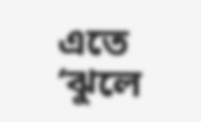এতে ‘ঝুলে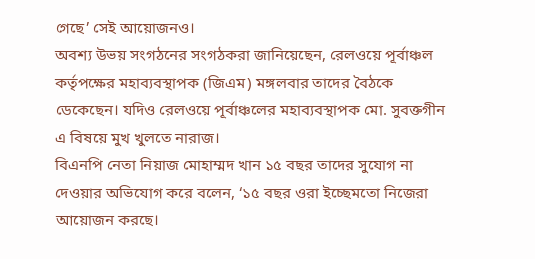গেছে’ সেই আয়োজনও।
অবশ্য উভয় সংগঠনের সংগঠকরা জানিয়েছেন, রেলওয়ে পূর্বাঞ্চল কর্তৃপক্ষের মহাব্যবস্থাপক (জিএম) মঙ্গলবার তাদের বৈঠকে ডেকেছেন। যদিও রেলওয়ে পূর্বাঞ্চলের মহাব্যবস্থাপক মো. সুবক্তগীন এ বিষয়ে মুখ খুলতে নারাজ।
বিএনপি নেতা নিয়াজ মোহাম্মদ খান ১৫ বছর তাদের সুযোগ না দেওয়ার অভিযোগ করে বলেন, ‘১৫ বছর ওরা ইচ্ছেমতো নিজেরা আয়োজন করছে।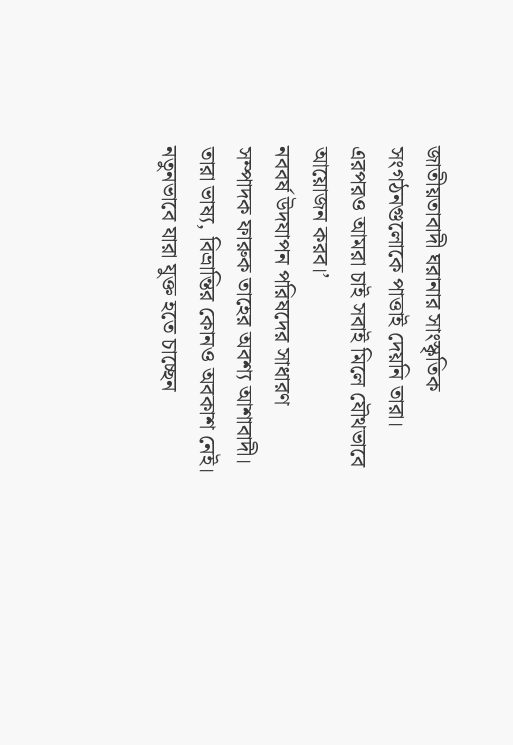জাতীয়তাবাদী ঘরানার সাংস্কৃতিক সংগঠনগুলোকে পাত্তাই দেয়নি তারা। এরপরও আমরা চাই সবাই মিলে যৌথভাবে আয়োজন করব।’
নববর্ষ উদযাপন পরিষদের সাধারণ সম্পাদক ফারুক তাহের অবশ্য আশাবাদী। তারা ভাষ্য, বিভ্রান্তির কোনও অবকাশ নেই। নতুনভাবে যারা যুক্ত হতে চাচ্ছেন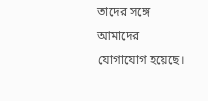তাদের সঙ্গে আমাদের যোগাযোগ হয়েছে।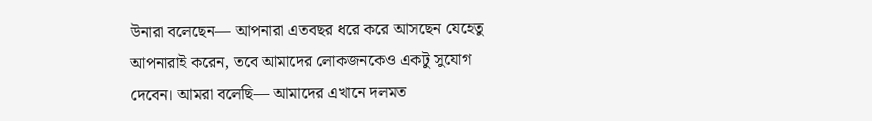উনারা বলেছেন— আপনারা এতবছর ধরে করে আসছেন যেহেতু আপনারাই করেন, তবে আমাদের লোকজনকেও একটু সুযোগ দেবেন। আমরা বলেছি— আমাদের এখানে দলমত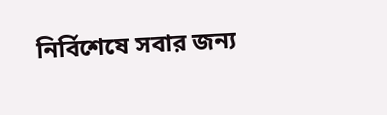নির্বিশেষে সবার জন্য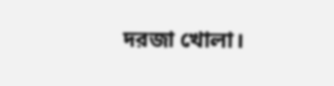দরজা খোলা।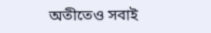অতীতেও সবাই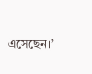এসেছেন।’